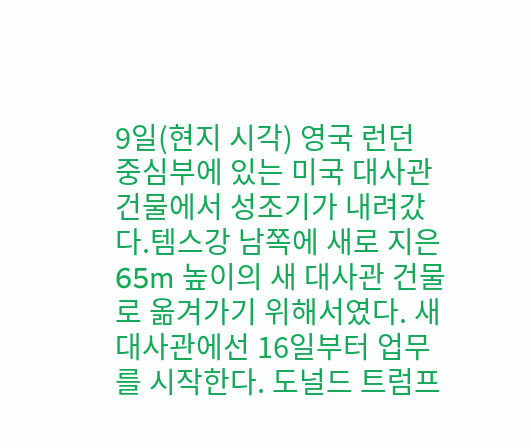9일(현지 시각) 영국 런던 중심부에 있는 미국 대사관 건물에서 성조기가 내려갔다.템스강 남쪽에 새로 지은 65m 높이의 새 대사관 건물로 옮겨가기 위해서였다. 새 대사관에선 16일부터 업무를 시작한다. 도널드 트럼프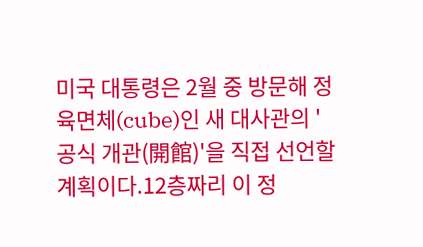미국 대통령은 2월 중 방문해 정육면체(cube)인 새 대사관의 '공식 개관(開館)'을 직접 선언할 계획이다.12층짜리 이 정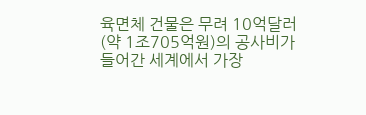육면체 건물은 무려 10억달러(약 1조705억원)의 공사비가 들어간 세계에서 가장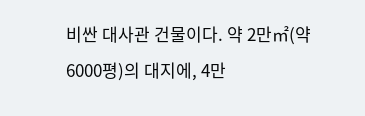비싼 대사관 건물이다. 약 2만㎡(약 6000평)의 대지에, 4만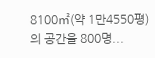8100㎡(약 1만4550평)의 공간을 800명...